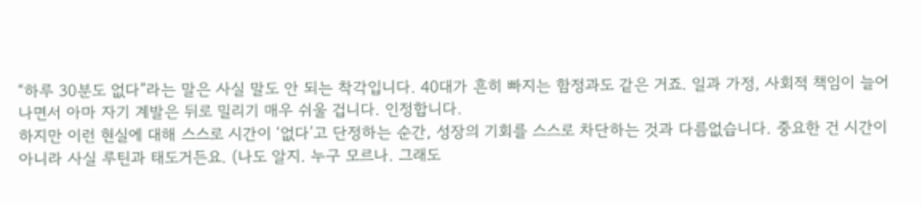“하루 30분도 없다”라는 말은 사실 말도 안 되는 착각입니다. 40대가 흔히 빠지는 함정과도 같은 거죠. 일과 가정, 사회적 책임이 늘어나면서 아마 자기 계발은 뒤로 밀리기 매우 쉬울 겁니다. 인정합니다.
하지만 이런 현실에 대해 스스로 시간이 ‘없다’고 단정하는 순간, 성장의 기회를 스스로 차단하는 것과 다름없습니다. 중요한 건 시간이 아니라 사실 루틴과 태도거든요. (나도 알지. 누구 모르나. 그래도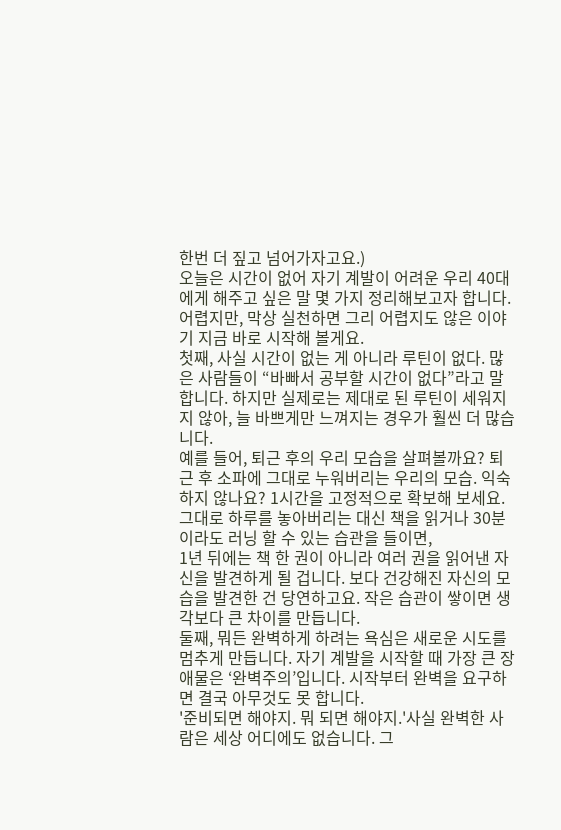한번 더 짚고 넘어가자고요.)
오늘은 시간이 없어 자기 계발이 어려운 우리 40대에게 해주고 싶은 말 몇 가지 정리해보고자 합니다. 어렵지만, 막상 실천하면 그리 어렵지도 않은 이야기 지금 바로 시작해 볼게요.
첫째, 사실 시간이 없는 게 아니라 루틴이 없다. 많은 사람들이 “바빠서 공부할 시간이 없다”라고 말합니다. 하지만 실제로는 제대로 된 루틴이 세워지지 않아, 늘 바쁘게만 느껴지는 경우가 훨씬 더 많습니다.
예를 들어, 퇴근 후의 우리 모습을 살펴볼까요? 퇴근 후 소파에 그대로 누워버리는 우리의 모습. 익숙하지 않나요? 1시간을 고정적으로 확보해 보세요. 그대로 하루를 놓아버리는 대신 책을 읽거나 30분이라도 러닝 할 수 있는 습관을 들이면,
1년 뒤에는 책 한 권이 아니라 여러 권을 읽어낸 자신을 발견하게 될 겁니다. 보다 건강해진 자신의 모습을 발견한 건 당연하고요. 작은 습관이 쌓이면 생각보다 큰 차이를 만듭니다.
둘째, 뭐든 완벽하게 하려는 욕심은 새로운 시도를 멈추게 만듭니다. 자기 계발을 시작할 때 가장 큰 장애물은 ‘완벽주의’입니다. 시작부터 완벽을 요구하면 결국 아무것도 못 합니다.
'준비되면 해야지. 뭐 되면 해야지.'사실 완벽한 사람은 세상 어디에도 없습니다. 그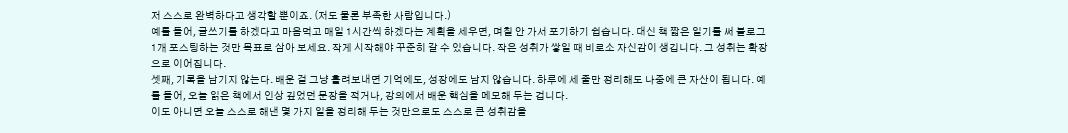저 스스로 완벽하다고 생각할 뿐이죠. (저도 물론 부족한 사람입니다.)
예를 들어, 글쓰기를 하겠다고 마음먹고 매일 1시간씩 하겠다는 계획을 세우면, 며칠 안 가서 포기하기 쉽습니다. 대신 책 짧은 일기를 써 블로그 1개 포스팅하는 것만 목표로 삼아 보세요. 작게 시작해야 꾸준히 갈 수 있습니다. 작은 성취가 쌓일 때 비로소 자신감이 생깁니다. 그 성취는 확장으로 이어집니다.
셋째, 기록을 남기지 않는다. 배운 걸 그냥 흘려보내면 기억에도, 성장에도 남지 않습니다. 하루에 세 줄만 정리해도 나중에 큰 자산이 됩니다. 예를 들어, 오늘 읽은 책에서 인상 깊었던 문장을 적거나, 강의에서 배운 핵심을 메모해 두는 겁니다.
이도 아니면 오늘 스스로 해낸 몇 가지 일을 정리해 두는 것만으로도 스스로 큰 성취감을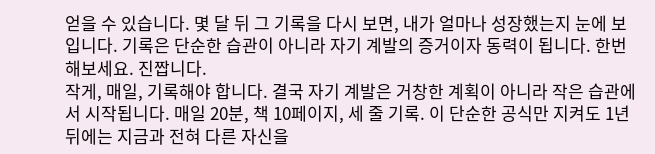얻을 수 있습니다. 몇 달 뒤 그 기록을 다시 보면, 내가 얼마나 성장했는지 눈에 보입니다. 기록은 단순한 습관이 아니라 자기 계발의 증거이자 동력이 됩니다. 한번 해보세요. 진짭니다.
작게, 매일, 기록해야 합니다. 결국 자기 계발은 거창한 계획이 아니라 작은 습관에서 시작됩니다. 매일 20분, 책 10페이지, 세 줄 기록. 이 단순한 공식만 지켜도 1년 뒤에는 지금과 전혀 다른 자신을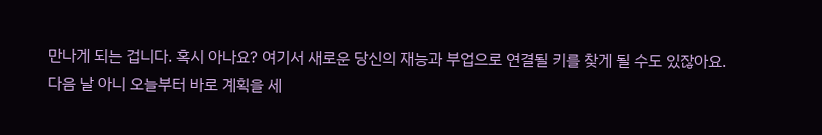만나게 되는 겁니다. 혹시 아나요? 여기서 새로운 당신의 재능과 부업으로 연결될 키를 찾게 될 수도 있잖아요.
다음 날 아니 오늘부터 바로 계획을 세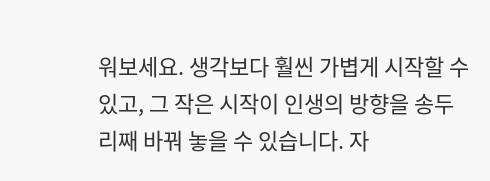워보세요. 생각보다 훨씬 가볍게 시작할 수 있고, 그 작은 시작이 인생의 방향을 송두리째 바꿔 놓을 수 있습니다. 자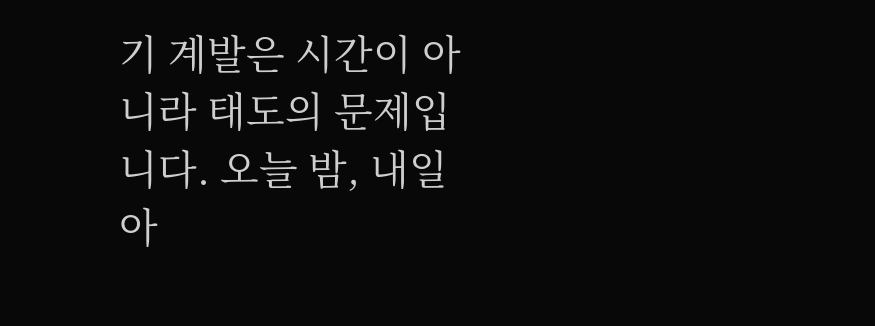기 계발은 시간이 아니라 태도의 문제입니다. 오늘 밤, 내일 아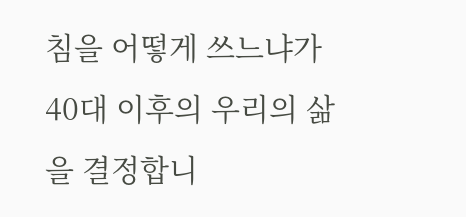침을 어떻게 쓰느냐가 40대 이후의 우리의 삶을 결정합니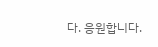다. 응원합니다.